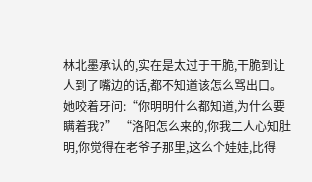林北墨承认的,实在是太过于干脆,干脆到让人到了嘴边的话,都不知道该怎么骂出口。 她咬着牙问:“你明明什么都知道,为什么要瞒着我?” “洛阳怎么来的,你我二人心知肚明,你觉得在老爷子那里,这么个娃娃,比得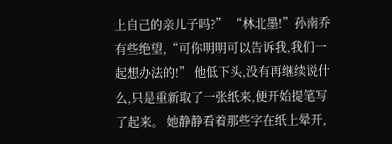上自己的亲儿子吗?” “林北墨!”孙南乔有些绝望,“可你明明可以告诉我,我们一起想办法的!” 他低下头,没有再继续说什么,只是重新取了一张纸来,便开始提笔写了起来。 她静静看着那些字在纸上晕开,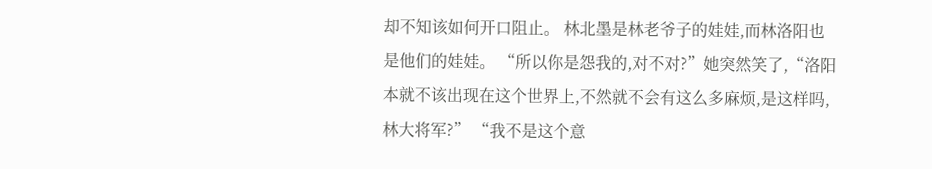却不知该如何开口阻止。 林北墨是林老爷子的娃娃,而林洛阳也是他们的娃娃。 “所以你是怨我的,对不对?”她突然笑了,“洛阳本就不该出现在这个世界上,不然就不会有这么多麻烦,是这样吗,林大将军?” “我不是这个意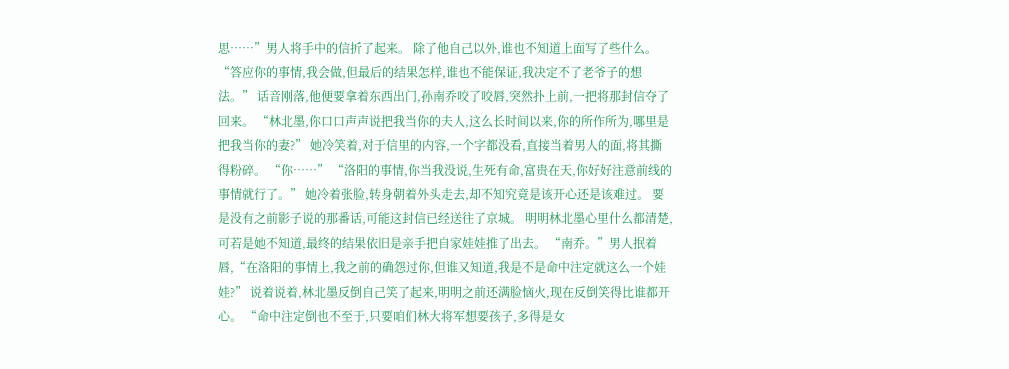思……”男人将手中的信折了起来。 除了他自己以外,谁也不知道上面写了些什么。 “答应你的事情,我会做,但最后的结果怎样,谁也不能保证,我决定不了老爷子的想法。” 话音刚落,他便要拿着东西出门,孙南乔咬了咬唇,突然扑上前,一把将那封信夺了回来。 “林北墨,你口口声声说把我当你的夫人,这么长时间以来,你的所作所为,哪里是把我当你的妻?” 她冷笑着,对于信里的内容,一个字都没看,直接当着男人的面,将其撕得粉碎。 “你……” “洛阳的事情,你当我没说,生死有命,富贵在天,你好好注意前线的事情就行了。” 她冷着张脸,转身朝着外头走去,却不知究竟是该开心还是该难过。 要是没有之前影子说的那番话,可能这封信已经送往了京城。 明明林北墨心里什么都清楚,可若是她不知道,最终的结果依旧是亲手把自家娃娃推了出去。 “南乔。”男人抿着唇,“在洛阳的事情上,我之前的确怨过你,但谁又知道,我是不是命中注定就这么一个娃娃?” 说着说着,林北墨反倒自己笑了起来,明明之前还满脸恼火,现在反倒笑得比谁都开心。 “命中注定倒也不至于,只要咱们林大将军想要孩子,多得是女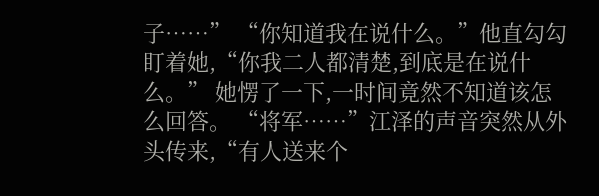子……” “你知道我在说什么。”他直勾勾盯着她,“你我二人都清楚,到底是在说什么。” 她愣了一下,一时间竟然不知道该怎么回答。 “将军……”江泽的声音突然从外头传来,“有人送来个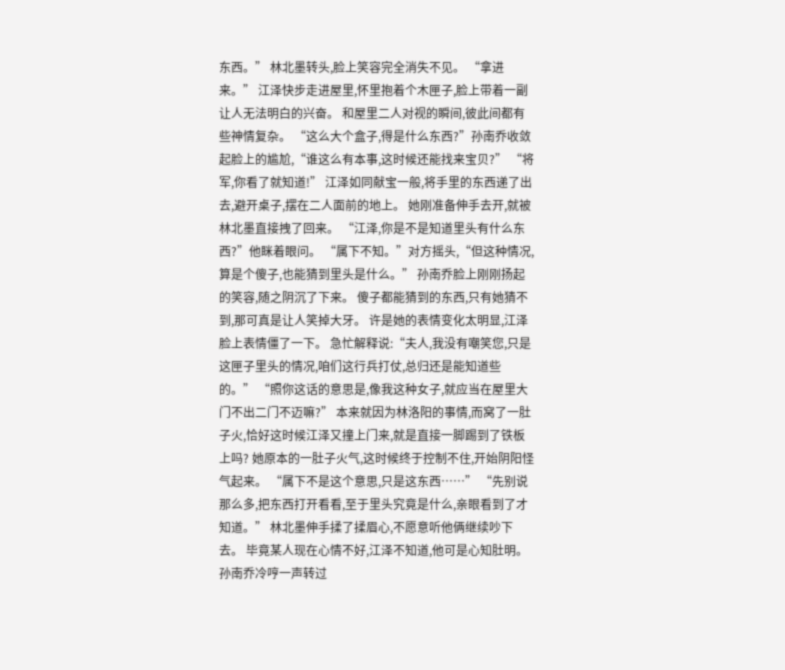东西。” 林北墨转头,脸上笑容完全消失不见。 “拿进来。” 江泽快步走进屋里,怀里抱着个木匣子,脸上带着一副让人无法明白的兴奋。 和屋里二人对视的瞬间,彼此间都有些神情复杂。 “这么大个盒子,得是什么东西?”孙南乔收敛起脸上的尴尬,“谁这么有本事,这时候还能找来宝贝?” “将军,你看了就知道!” 江泽如同献宝一般,将手里的东西递了出去,避开桌子,摆在二人面前的地上。 她刚准备伸手去开,就被林北墨直接拽了回来。 “江泽,你是不是知道里头有什么东西?”他眯着眼问。 “属下不知。”对方摇头,“但这种情况,算是个傻子,也能猜到里头是什么。” 孙南乔脸上刚刚扬起的笑容,随之阴沉了下来。 傻子都能猜到的东西,只有她猜不到,那可真是让人笑掉大牙。 许是她的表情变化太明显,江泽脸上表情僵了一下。 急忙解释说:“夫人,我没有嘲笑您,只是这匣子里头的情况,咱们这行兵打仗,总归还是能知道些的。” “照你这话的意思是,像我这种女子,就应当在屋里大门不出二门不迈嘛?” 本来就因为林洛阳的事情,而窝了一肚子火,恰好这时候江泽又撞上门来,就是直接一脚踢到了铁板上吗? 她原本的一肚子火气,这时候终于控制不住,开始阴阳怪气起来。 “属下不是这个意思,只是这东西……” “先别说那么多,把东西打开看看,至于里头究竟是什么,亲眼看到了才知道。” 林北墨伸手揉了揉眉心,不愿意听他俩继续吵下去。 毕竟某人现在心情不好,江泽不知道,他可是心知肚明。 孙南乔冷哼一声转过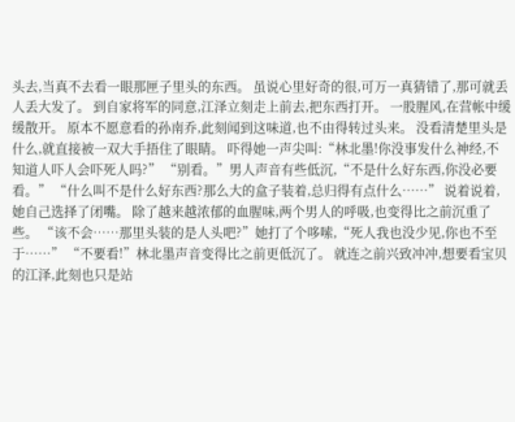头去,当真不去看一眼那匣子里头的东西。 虽说心里好奇的很,可万一真猜错了,那可就丢人丢大发了。 到自家将军的同意,江泽立刻走上前去,把东西打开。 一股腥风,在营帐中缓缓散开。 原本不愿意看的孙南乔,此刻闻到这味道,也不由得转过头来。 没看清楚里头是什么,就直接被一双大手捂住了眼睛。 吓得她一声尖叫:“林北墨!你没事发什么神经,不知道人吓人会吓死人吗?” “别看。”男人声音有些低沉,“不是什么好东西,你没必要看。” “什么叫不是什么好东西?那么大的盒子装着,总归得有点什么……” 说着说着,她自己选择了闭嘴。 除了越来越浓郁的血腥味,两个男人的呼吸,也变得比之前沉重了些。 “该不会……那里头装的是人头吧?”她打了个哆嗦,“死人我也没少见,你也不至于……” “不要看!”林北墨声音变得比之前更低沉了。 就连之前兴致冲冲,想要看宝贝的江泽,此刻也只是站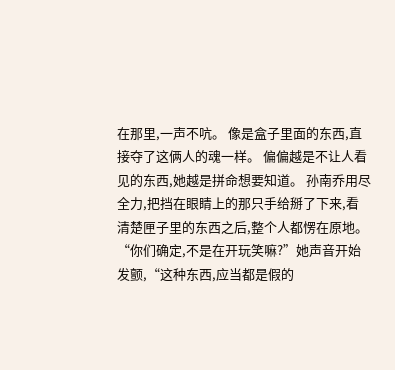在那里,一声不吭。 像是盒子里面的东西,直接夺了这俩人的魂一样。 偏偏越是不让人看见的东西,她越是拼命想要知道。 孙南乔用尽全力,把挡在眼睛上的那只手给掰了下来,看清楚匣子里的东西之后,整个人都愣在原地。 “你们确定,不是在开玩笑嘛?”她声音开始发颤,“这种东西,应当都是假的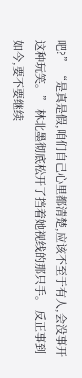吧?” “是真是假,咱们自己心里都清楚,应该不至于有人,会没事开这种玩笑。” 林北墨彻底松开了挡着她视线的那只手。 反正事到如今,要不要继续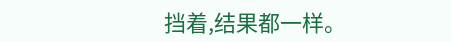挡着,结果都一样。